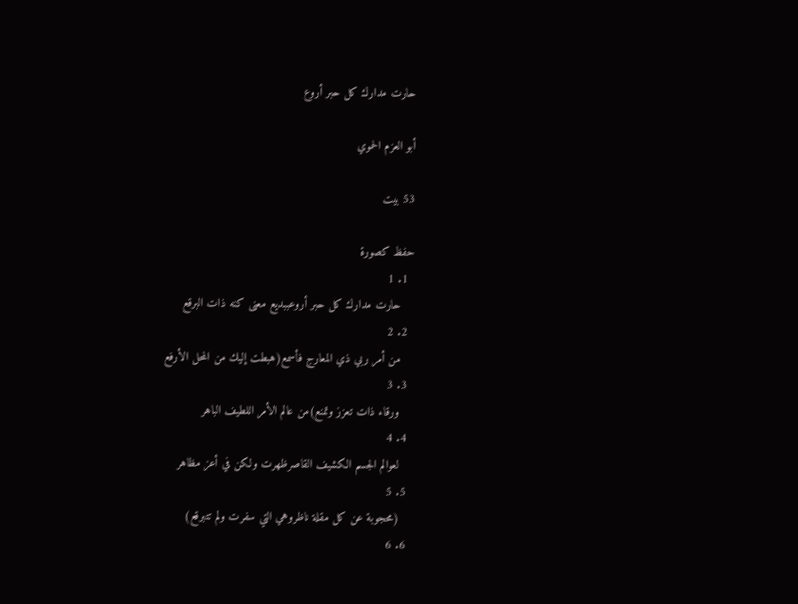حارت مدارك كل حبر أروع

أبو العزم الحموي

53 بيت

حفظ كصورة
  1. 1
    حارت مدارك كل حبر أروعببديع معنى كنه ذات البرقع
  2. 2
    من أمر ربي ذي المعارج فأسمع(هبطت إليك من المحل الأرفع
  3. 3
    ورقاء ذات تعزز وتمنع)من عالم الأمر اللطيف الباهر
  4. 4
    لعوالم الجسم الكشيف القاصرظهرت ولكن في أعز مظاهر
  5. 5
    (محجوبة عن كل مقلة ناظروهي التي سفرت ولم تتبرقع)
  6. 6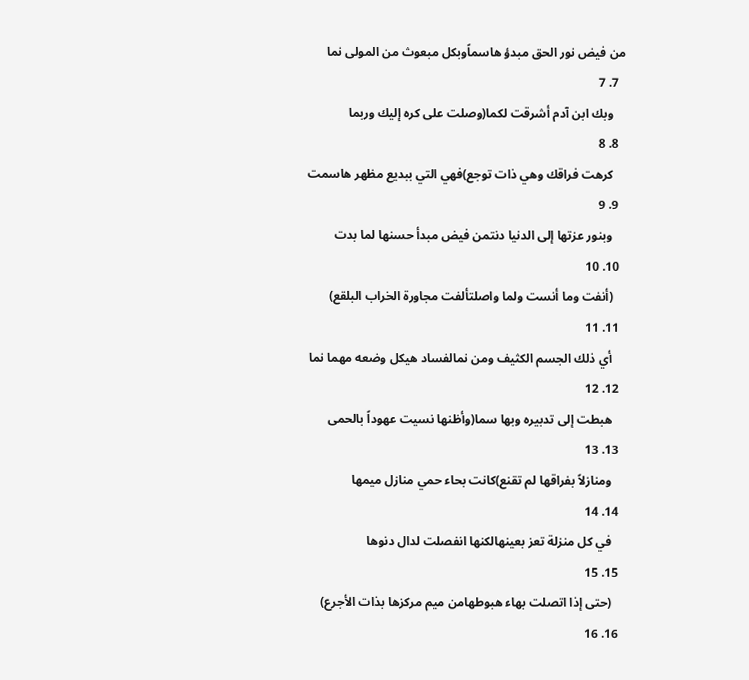من فيض نور الحق مبدؤ هاسماًوبكل مبعوث من المولى نما
  7. 7
    وبك ابن آدم أشرقت لكما(وصلت على كره إليك وربما
  8. 8
    كرهت فراقك وهي ذات توجع)فهي التي ببديع مظهر هاسمت
  9. 9
    وبنور عزتها إلى الدنيا دنتمن فيض مبدأ حسنها لما بدت
  10. 10
    (أنفت وما أنست ولما واصلتألفت مجاورة الخراب البلقع)
  11. 11
    أي ذلك الجسم الكثيف ومن نمالفساد هيكل وضعه مهما نما
  12. 12
    هبطت إلى تدبيره وبها سما(وأظنها نسيت عهوداً بالحمى
  13. 13
    ومنازلاً بفراقها لم تقنع)كانت بحاء حمي منازل ميمها
  14. 14
    في كل منزلة تعز بعينهالكنها انفصلت لدال دنوها
  15. 15
    (حتى إذا اتصلت بهاء هبوطهامن ميم مركزها بذات الأجرع)
  16. 16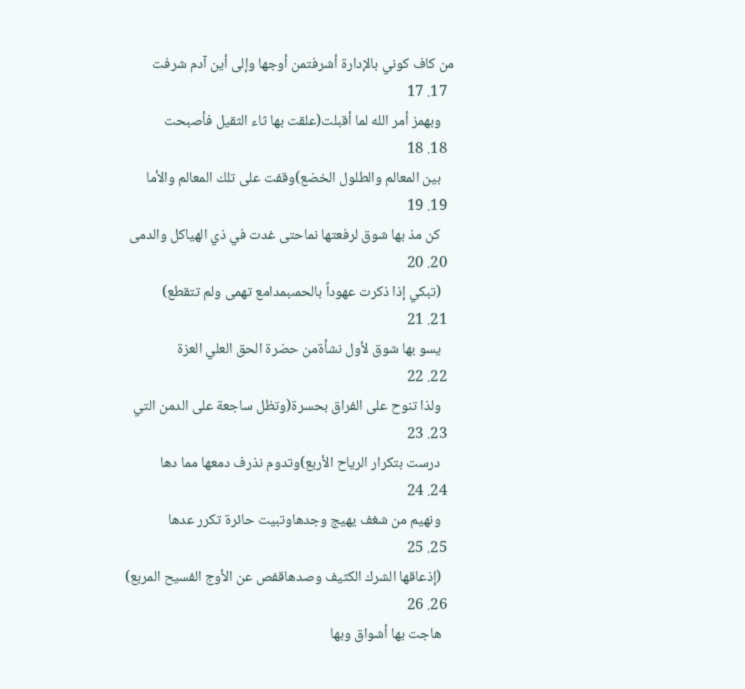من كاف كوني بالإدارة أشرفتمن أوجها وإلى أين آدم شرفت
  17. 17
    وبهمز أمر الله لما أقبلت(علقت بها ثاء الثقيل فأصبحت
  18. 18
    بين المعالم والطلول الخضع)وقفت على تلك المعالم والأما
  19. 19
    كن مذ بها شوق لرفعتها نماحتى غدت في ذي الهياكل والدمى
  20. 20
    (تبكي إذا ذكرت عهوداً بالحمىبمدامع تهمى ولم تتقطع)
  21. 21
    يسو بها شوق لأول نشأةمن حضرة الحق العلي العزة
  22. 22
    ولذا تنوح على الفراق بحسرة(وتظل ساجعة على الدمن التي
  23. 23
    درست بتكرار الرياح الأربع)وتدوم نذرف دمعها مما دها
  24. 24
    ونهيم من شغف يهيج وجدهاوتبيت حائرة تكرر عدها
  25. 25
    (إذعاقها الشرك الكثيف وصدهاقفص عن الأوج الفسيح المربع)
  26. 26
    هاجت بها أشواق وبها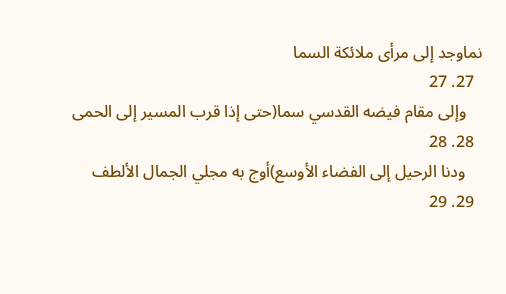نماوجد إلى مرأى ملائكة السما
  27. 27
    وإلى مقام فيضه القدسي سما(حتى إذا قرب المسير إلى الحمى
  28. 28
    ودنا الرحيل إلى الفضاء الأوسع)أوج به مجلي الجمال الألطف
  29. 29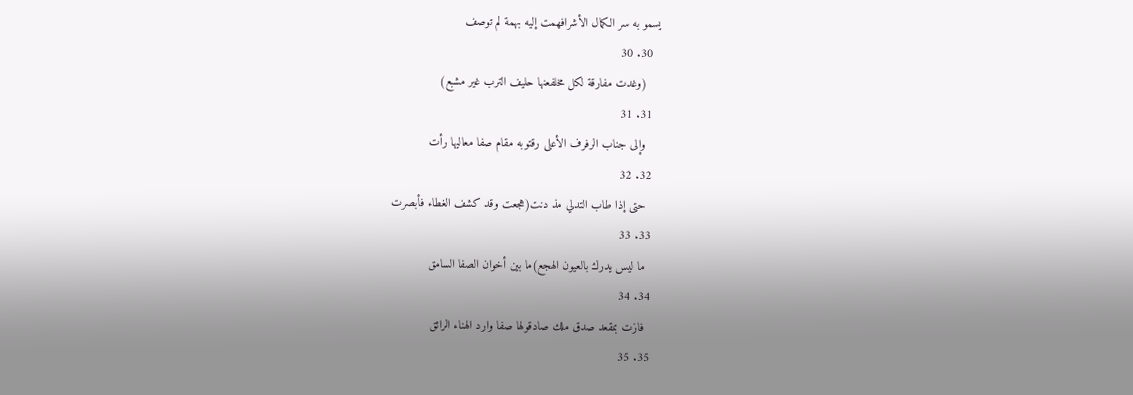يسمو به سر الكمال الأشرافهمت إليه بهمة لم توصف
  30. 30
    (وغدت مفارقة لكل مخلفعنها حليف الترب غير مشبع)
  31. 31
    وإلى جناب الرفرف الأعلى رقتوبه مقام صفا معاليها رأت
  32. 32
    حتى إذا طاب التدلي مذ دنت(هجعت وقد كشف الغطاء فأبصرت
  33. 33
    ما ليس يدرك بالعيون الهجع)ما بين أخوان الصفا السامق
  34. 34
    فازت بمقعد صدق ملك صادقولها صفا وارد الهناء الرائق
  35. 35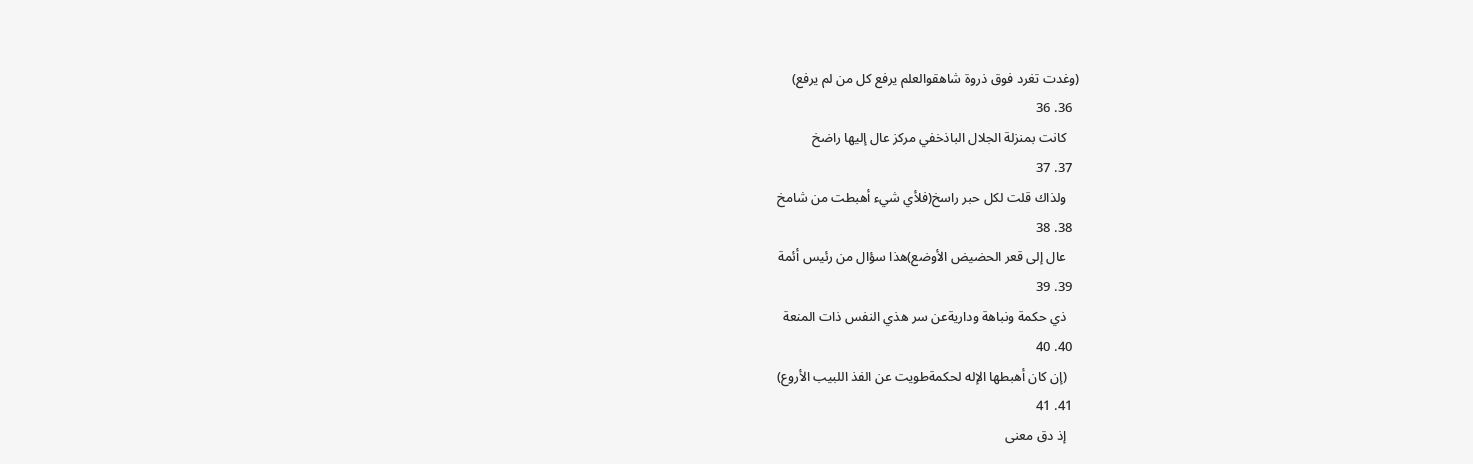(وغدت تغرد فوق ذروة شاهقوالعلم يرفع كل من لم يرفع)
  36. 36
    كانت بمنزلة الجلال الباذخفي مركز عال إليها راضخ
  37. 37
    ولذاك قلت لكل حبر راسخ(فلأي شيء أهبطت من شامخ
  38. 38
    عال إلى قعر الحضيض الأوضع)هذا سؤال من رئيس أئمة
  39. 39
    ذي حكمة ونباهة وداريةعن سر هذي النفس ذات المنعة
  40. 40
    (إن كان أهبطها الإله لحكمةطويت عن الفذ اللبيب الأروع)
  41. 41
    إذ دق معنى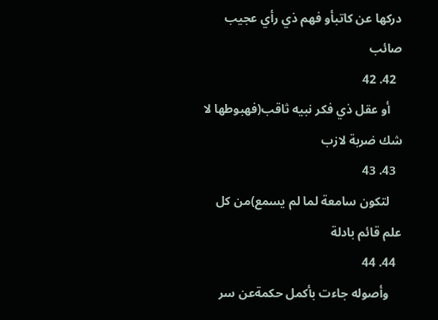دركها عن كاتبأو فهم ذي رأي عجيب صائب
  42. 42
    أو عقل ذي فكر نبيه ثاقب(فهبوطها لا شك ضربة لازب
  43. 43
    لتكون سامعة لما لم يسمع)من كل علم قائم بادلة
  44. 44
    وأصوله جاءت بأكمل حكمةعن سر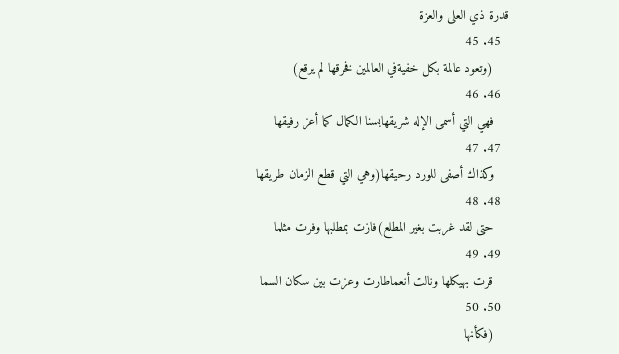قدرة ذي العلى والعزة
  45. 45
    (وتعود عالمة بكل خفيةفي العالمين فخرقها لم يرقع)
  46. 46
    فهي التي أسمى الإله شريقهابسنا الكمال كما أعز رفيقها
  47. 47
    وكذاك أصفى للورد رحيقها(وهي التي قطع الزمان طريقها
  48. 48
    حتى لقد غربت بغير المطلع)فازت بمطلبها وفرت مثلما
  49. 49
    قرت بهيكلها ونالت أنعماطارت وعزت بين سكان السما
  50. 50
    (فكأنها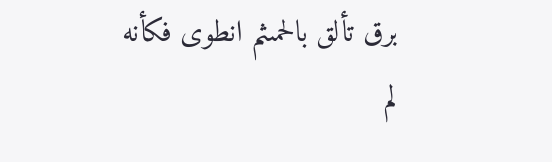برق تألق بالحمىثم انطوى فكأنه لم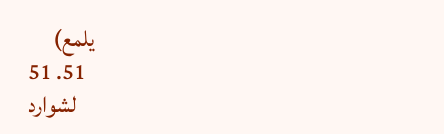يلمع)
  51. 51
    لشوارد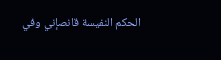الحكم النفيسة قانصإني وفي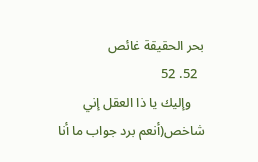بحر الحقيقة غائص
  52. 52
    وإليك يا ذا العقل إني شاخص(أنعم برد جواب ما أنا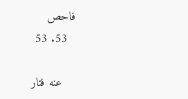فاحص
  53. 53

    عنه فتار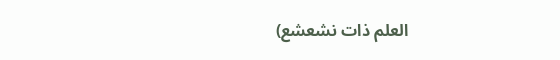العلم ذات نشعشع)